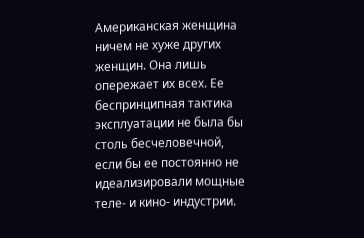Американская женщина ничем не хуже других женщин. Она лишь опережает их всех. Ее беспринципная тактика эксплуатации не была бы столь бесчеловечной, если бы ее постоянно не идеализировали мощные теле- и кино- индустрии.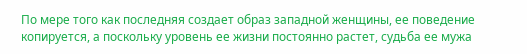По мере того как последняя создает образ западной женщины, ее поведение копируется, а поскольку уровень ее жизни постоянно растет, судьба ее мужа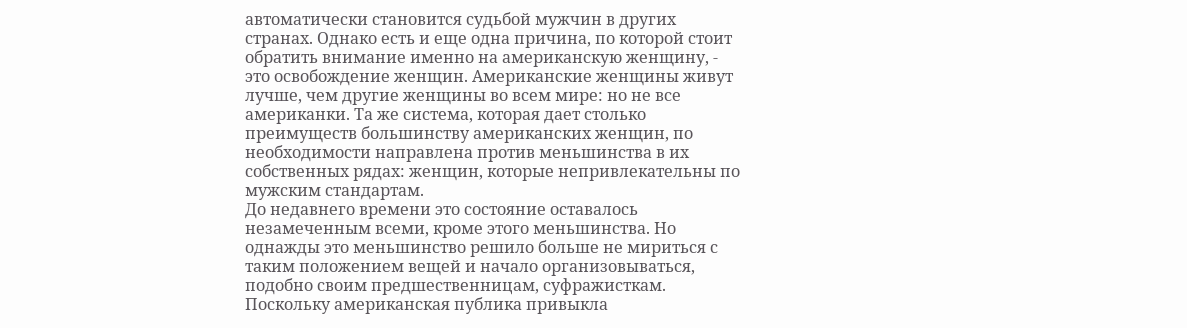автоматически становится судьбой мужчин в других странах. Однако есть и еще одна причина, по которой стоит обратить внимание именно на американскую женщину, - это освобождение женщин. Американские женщины живут лучше, чем другие женщины во всем мире: но не все американки. Та же система, которая дает столько преимуществ большинству американских женщин, по необходимости направлена против меньшинства в их собственных рядах: женщин, которые непривлекательны по мужским стандартам.
До недавнего времени это состояние оставалось незамеченным всеми, кроме этого меньшинства. Но однажды это меньшинство решило больше не мириться с таким положением вещей и начало организовываться, подобно своим предшественницам, суфражисткам. Поскольку американская публика привыкла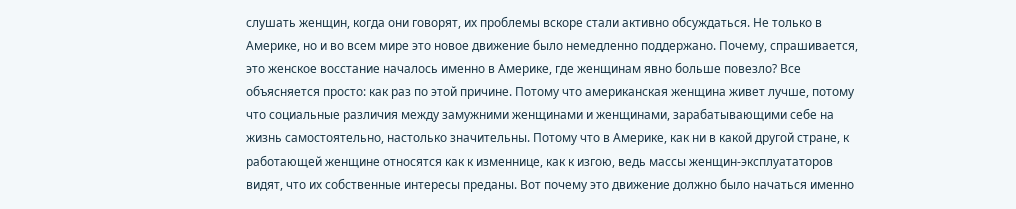слушать женщин, когда они говорят, их проблемы вскоре стали активно обсуждаться. Не только в Америке, но и во всем мире это новое движение было немедленно поддержано. Почему, спрашивается, это женское восстание началось именно в Америке, где женщинам явно больше повезло? Все объясняется просто: как раз по этой причине. Потому что американская женщина живет лучше, потому что социальные различия между замужними женщинами и женщинами, зарабатывающими себе на жизнь самостоятельно, настолько значительны. Потому что в Америке, как ни в какой другой стране, к работающей женщине относятся как к изменнице, как к изгою, ведь массы женщин-эксплуататоров видят, что их собственные интересы преданы. Вот почему это движение должно было начаться именно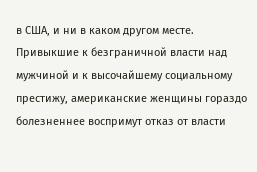в США, и ни в каком другом месте. Привыкшие к безграничной власти над мужчиной и к высочайшему социальному престижу, американские женщины гораздо болезненнее воспримут отказ от власти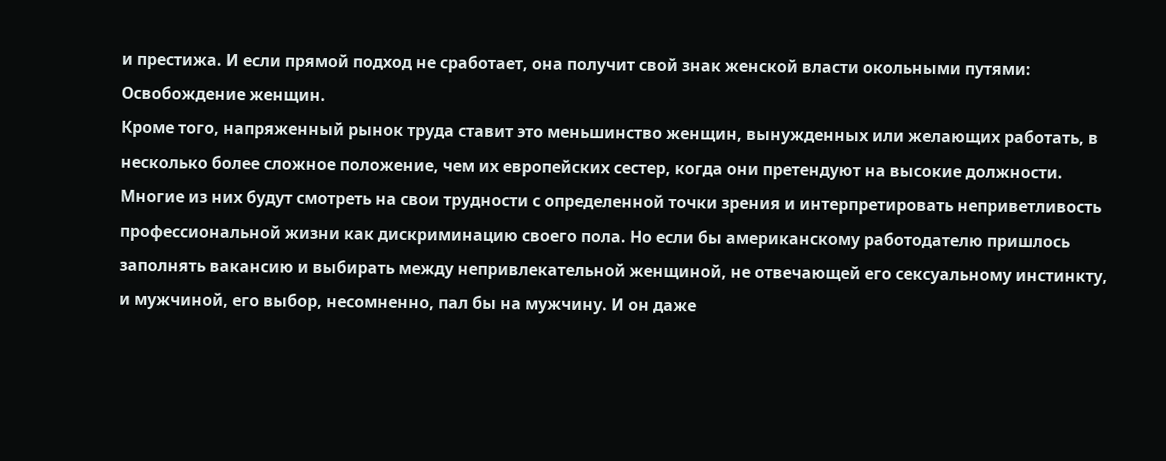и престижа. И если прямой подход не сработает, она получит свой знак женской власти окольными путями: Освобождение женщин.
Кроме того, напряженный рынок труда ставит это меньшинство женщин, вынужденных или желающих работать, в несколько более сложное положение, чем их европейских сестер, когда они претендуют на высокие должности. Многие из них будут смотреть на свои трудности с определенной точки зрения и интерпретировать неприветливость профессиональной жизни как дискриминацию своего пола. Но если бы американскому работодателю пришлось заполнять вакансию и выбирать между непривлекательной женщиной, не отвечающей его сексуальному инстинкту, и мужчиной, его выбор, несомненно, пал бы на мужчину. И он даже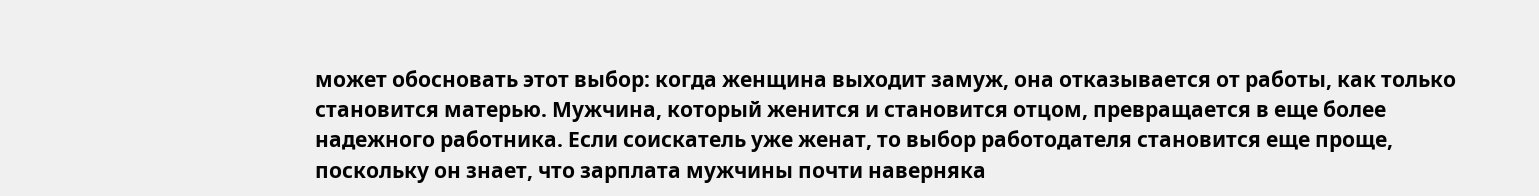может обосновать этот выбор: когда женщина выходит замуж, она отказывается от работы, как только становится матерью. Мужчина, который женится и становится отцом, превращается в еще более надежного работника. Если соискатель уже женат, то выбор работодателя становится еще проще, поскольку он знает, что зарплата мужчины почти наверняка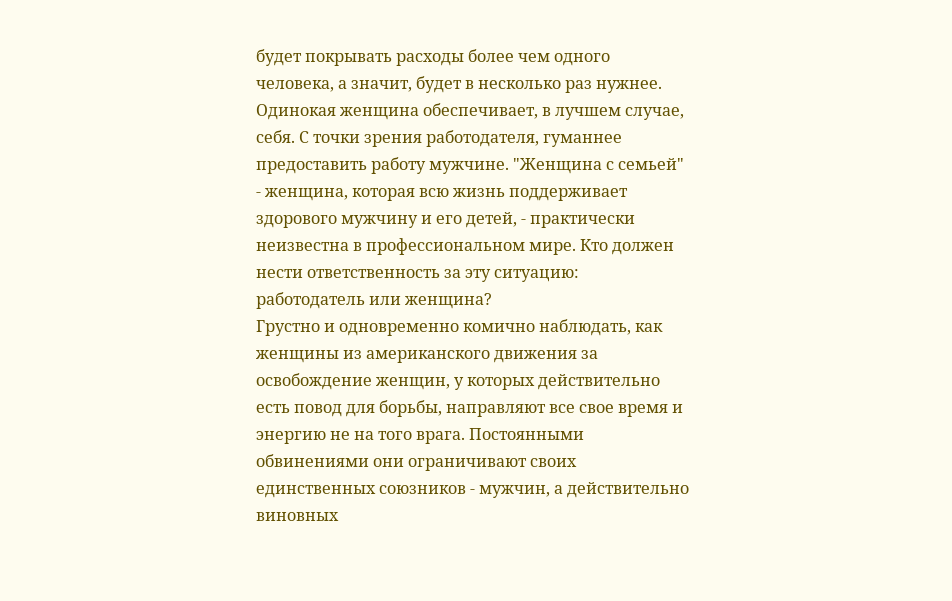будет покрывать расходы более чем одного человека, а значит, будет в несколько раз нужнее. Одинокая женщина обеспечивает, в лучшем случае, себя. С точки зрения работодателя, гуманнее предоставить работу мужчине. "Женщина с семьей" - женщина, которая всю жизнь поддерживает здорового мужчину и его детей, - практически неизвестна в профессиональном мире. Кто должен нести ответственность за эту ситуацию: работодатель или женщина?
Грустно и одновременно комично наблюдать, как женщины из американского движения за освобождение женщин, у которых действительно есть повод для борьбы, направляют все свое время и энергию не на того врага. Постоянными обвинениями они ограничивают своих единственных союзников - мужчин, а действительно виновных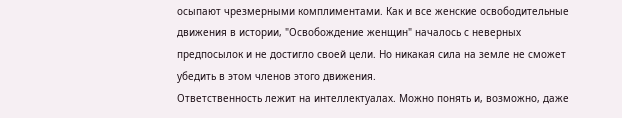осыпают чрезмерными комплиментами. Как и все женские освободительные движения в истории, "Освобождение женщин" началось с неверных предпосылок и не достигло своей цели. Но никакая сила на земле не сможет убедить в этом членов этого движения.
Ответственность лежит на интеллектуалах. Можно понять и, возможно, даже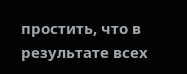простить, что в результате всех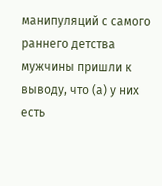манипуляций с самого раннего детства мужчины пришли к выводу, что (а) у них есть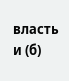власть и (б)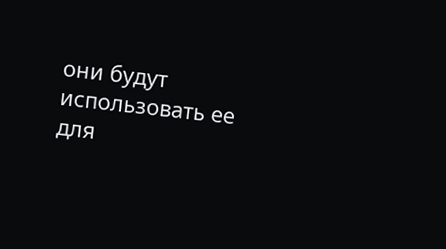они будут использовать ее для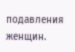подавления женщин.